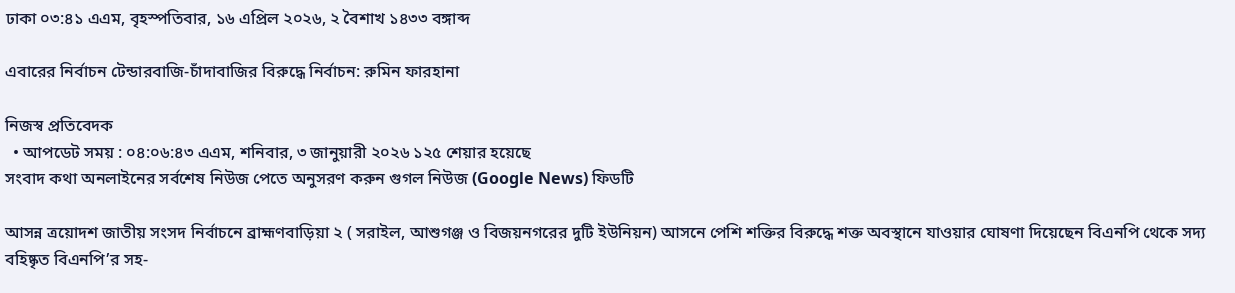ঢাকা ০৩:৪১ এএম, বৃহস্পতিবার, ১৬ এপ্রিল ২০২৬, ২ বৈশাখ ১৪৩৩ বঙ্গাব্দ

এবারের নির্বাচন টেন্ডারবাজি-চাঁদাবাজির বিরুদ্ধে নির্বাচন: রুমিন ফারহানা

নিজস্ব প্রতিবেদক
  • আপডেট সময় : ০৪:০৬:৪৩ এএম, শনিবার, ৩ জানুয়ারী ২০২৬ ১২৫ শেয়ার হয়েছে
সংবাদ কথা অনলাইনের সর্বশেষ নিউজ পেতে অনুসরণ করুন গুগল নিউজ (Google News) ফিডটি

আসন্ন ত্রয়োদশ জাতীয় সংসদ নির্বাচনে ব্রাহ্মণবাড়িয়া ২ ( সরাইল, আশুগঞ্জ ও বিজয়নগরের দুটি ইউনিয়ন) আসনে পেশি শক্তির বিরুদ্ধে শক্ত অবস্থানে যাওয়ার ঘোষণা দিয়েছেন বিএনপি থেকে সদ্য বহিষ্কৃত বিএনপি’র সহ-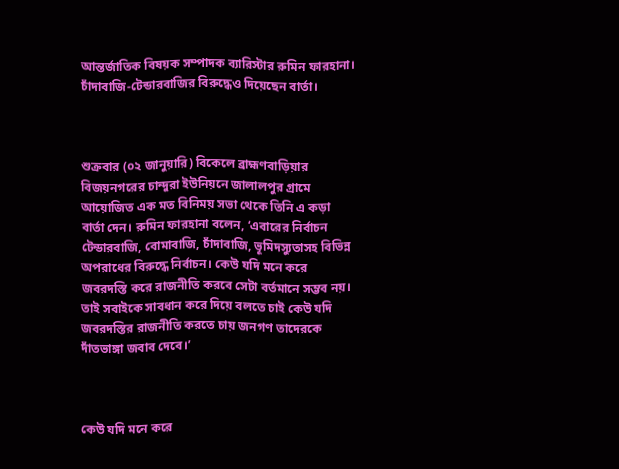আন্তর্জাতিক বিষয়ক সম্পাদক ব্যারিস্টার রুমিন ফারহানা। চাঁদাবাজি-টেন্ডারবাজির বিরুদ্ধেও দিয়েছেন বার্তা।



শুক্রবার (০২ জানুয়ারি) বিকেলে ব্রাহ্মণবাড়িয়ার বিজয়নগরের চান্দুরা ইউনিয়নে জালালপুর গ্রামে আয়োজিত এক মত বিনিময় সভা থেকে তিনি এ কড়া বার্তা দেন। রুমিন ফারহানা বলেন, ‘এবারের নির্বাচন টেন্ডারবাজি, বোমাবাজি, চাঁদাবাজি, ভূমিদস্যুতাসহ বিভিন্ন অপরাধের বিরুদ্ধে নির্বাচন। কেউ যদি মনে করে জবরদস্তি করে রাজনীতি করবে সেটা বর্তমানে সম্ভব নয়। তাই সবাইকে সাবধান করে দিয়ে বলতে চাই কেউ যদি জবরদস্তির রাজনীতি করতে চায় জনগণ তাদেরকে দাঁতভাঙ্গা জবাব দেবে।’



কেউ যদি মনে করে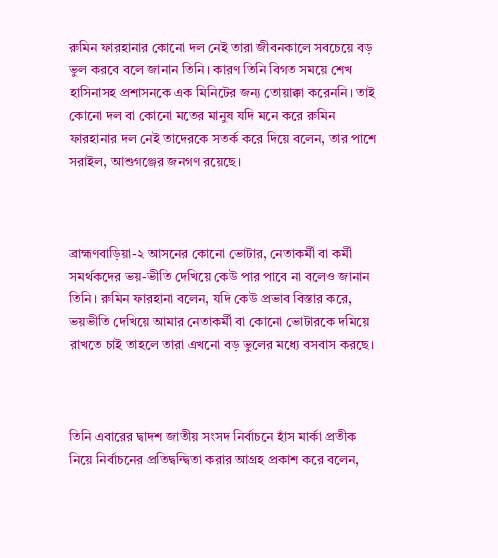রুমিন ফারহানার কোনো দল নেই তারা জীবনকালে সবচেয়ে বড় ভুল করবে বলে জানান তিনি। কারণ তিনি বিগত সময়ে শেখ হাসিনাসহ প্রশাসনকে এক মিনিটের জন্য তোয়াক্কা করেননি। তাই কোনো দল বা কোনো মতের মানুষ যদি মনে করে রুমিন ফারহানার দল নেই তাদেরকে সতর্ক করে দিয়ে বলেন, তার পাশে সরাইল, আশুগঞ্জের জনগণ রয়েছে।



ব্রাহ্মণবাড়িয়া-২ আসনের কোনো ভোটার, নেতাকর্মী বা কর্মী সমর্থকদের ভয়-ভীতি দেখিয়ে কেউ পার পাবে না বলেও জানান তিনি। রুমিন ফারহানা বলেন, যদি কেউ প্রভাব বিস্তার করে, ভয়ভীতি দেখিয়ে আমার নেতাকর্মী বা কোনো ভোটারকে দমিয়ে রাখতে চাই তাহলে তারা এখনো বড় ভুলের মধ্যে বসবাস করছে।



তিনি এবারের দ্বাদশ জাতীয় সংসদ নির্বাচনে হাঁস মার্কা প্রতীক নিয়ে নির্বাচনের প্রতিদ্বন্দ্বিতা করার আগ্রহ প্রকাশ করে বলেন,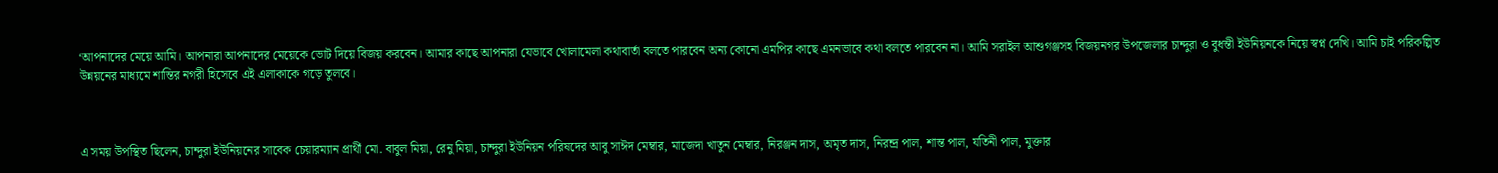‘আপনাদের মেয়ে আমি। আপনারা আপনাদের মেয়েকে ভোট দিয়ে বিজয় করবেন। আমার কাছে আপনারা যেভাবে খোলামেলা কথাবার্তা বলতে পারবেন অন্য কোনো এমপির কাছে এমনভাবে কথা বলতে পারবেন না। আমি সরাইল আশুগঞ্জসহ বিজয়নগর উপজেলার চান্দুরা ও বুধন্তী ইউনিয়নকে নিয়ে স্বপ্ন দেখি। আমি চাই পরিকল্পিত উন্নয়নের মাধ্যমে শান্তির নগরী হিসেবে এই এলাকাকে গড়ে তুলবে।



এ সময় উপস্থিত ছিলেন, চান্দুরা ইউনিয়নের সাবেক চেয়ারম্যান প্রার্থী মো. বাবুল মিয়া, রেনু মিয়া, চান্দুরা ইউনিয়ন পরিষদের আবু সাঈদ মেম্বার, মাজেদা খাতুন মেম্বার, নিরঞ্জন দাস, অমৃত দাস, নিরন্দ্র পাল, শান্ত পাল, যতিনী পাল, মুক্তার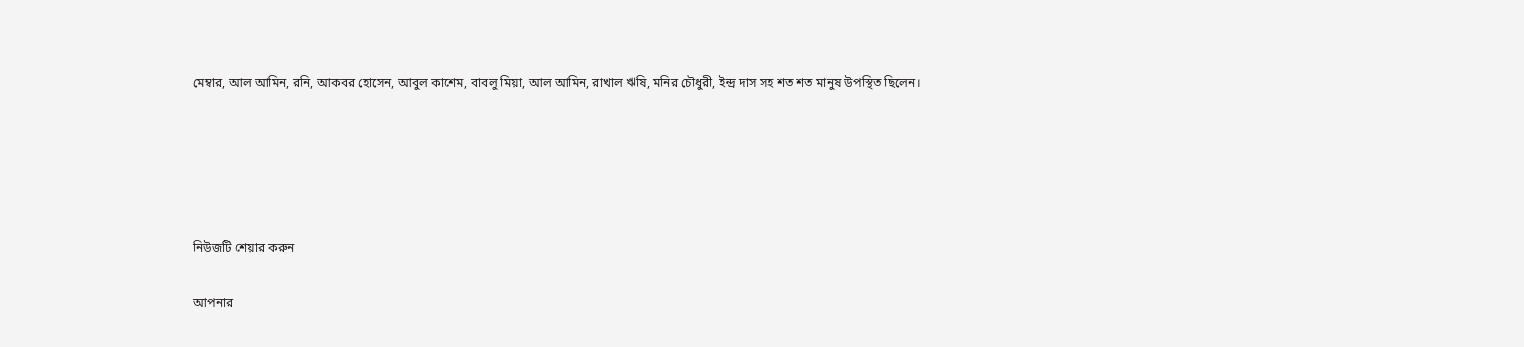মেম্বার, আল আমিন, রনি, আকবর হোসেন, আবুল কাশেম, বাবলু মিয়া, আল আমিন, রাখাল ঋষি, মনির চৌধুরী, ইন্দ্র দাস সহ শত শত মানুষ উপস্থিত ছিলেন।





নিউজটি শেয়ার করুন

আপনার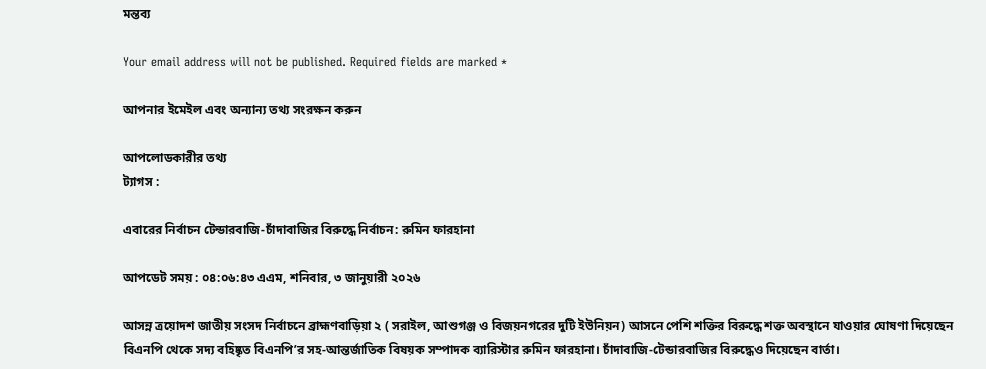মন্তব্য

Your email address will not be published. Required fields are marked *

আপনার ইমেইল এবং অন্যান্য তথ্য সংরক্ষন করুন

আপলোডকারীর তথ্য
ট্যাগস :

এবারের নির্বাচন টেন্ডারবাজি-চাঁদাবাজির বিরুদ্ধে নির্বাচন: রুমিন ফারহানা

আপডেট সময় : ০৪:০৬:৪৩ এএম, শনিবার, ৩ জানুয়ারী ২০২৬

আসন্ন ত্রয়োদশ জাতীয় সংসদ নির্বাচনে ব্রাহ্মণবাড়িয়া ২ ( সরাইল, আশুগঞ্জ ও বিজয়নগরের দুটি ইউনিয়ন) আসনে পেশি শক্তির বিরুদ্ধে শক্ত অবস্থানে যাওয়ার ঘোষণা দিয়েছেন বিএনপি থেকে সদ্য বহিষ্কৃত বিএনপি’র সহ-আন্তর্জাতিক বিষয়ক সম্পাদক ব্যারিস্টার রুমিন ফারহানা। চাঁদাবাজি-টেন্ডারবাজির বিরুদ্ধেও দিয়েছেন বার্তা।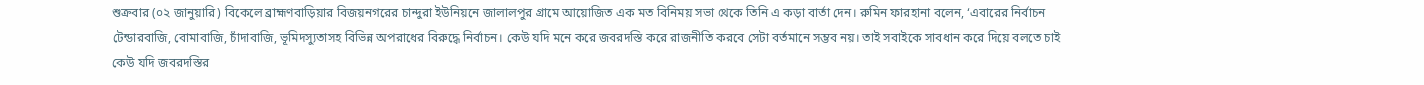শুক্রবার (০২ জানুয়ারি) বিকেলে ব্রাহ্মণবাড়িয়ার বিজয়নগরের চান্দুরা ইউনিয়নে জালালপুর গ্রামে আয়োজিত এক মত বিনিময় সভা থেকে তিনি এ কড়া বার্তা দেন। রুমিন ফারহানা বলেন, ‘এবারের নির্বাচন টেন্ডারবাজি, বোমাবাজি, চাঁদাবাজি, ভূমিদস্যুতাসহ বিভিন্ন অপরাধের বিরুদ্ধে নির্বাচন। কেউ যদি মনে করে জবরদস্তি করে রাজনীতি করবে সেটা বর্তমানে সম্ভব নয়। তাই সবাইকে সাবধান করে দিয়ে বলতে চাই কেউ যদি জবরদস্তির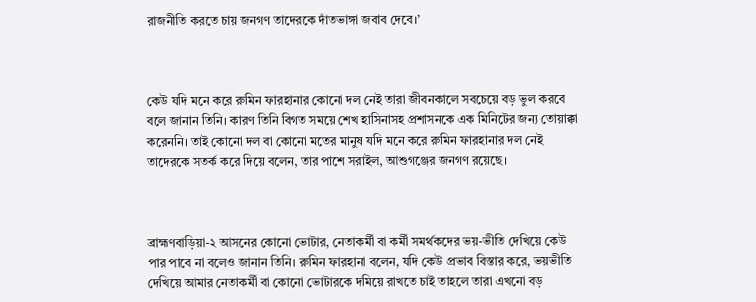রাজনীতি করতে চায় জনগণ তাদেরকে দাঁতভাঙ্গা জবাব দেবে।’



কেউ যদি মনে করে রুমিন ফারহানার কোনো দল নেই তারা জীবনকালে সবচেয়ে বড় ভুল করবে বলে জানান তিনি। কারণ তিনি বিগত সময়ে শেখ হাসিনাসহ প্রশাসনকে এক মিনিটের জন্য তোয়াক্কা করেননি। তাই কোনো দল বা কোনো মতের মানুষ যদি মনে করে রুমিন ফারহানার দল নেই তাদেরকে সতর্ক করে দিয়ে বলেন, তার পাশে সরাইল, আশুগঞ্জের জনগণ রয়েছে।



ব্রাহ্মণবাড়িয়া-২ আসনের কোনো ভোটার, নেতাকর্মী বা কর্মী সমর্থকদের ভয়-ভীতি দেখিয়ে কেউ পার পাবে না বলেও জানান তিনি। রুমিন ফারহানা বলেন, যদি কেউ প্রভাব বিস্তার করে, ভয়ভীতি দেখিয়ে আমার নেতাকর্মী বা কোনো ভোটারকে দমিয়ে রাখতে চাই তাহলে তারা এখনো বড়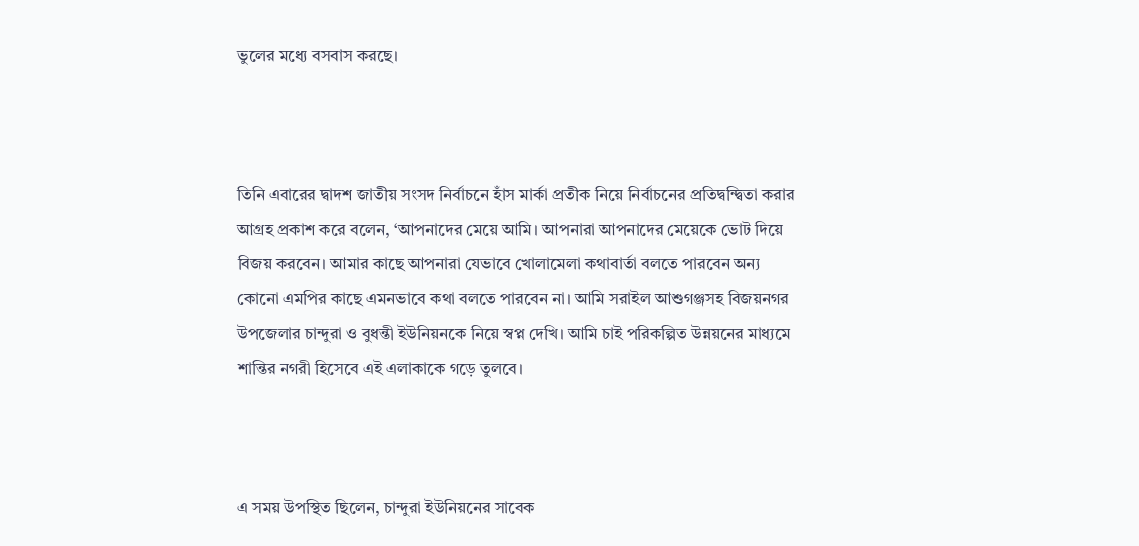ভুলের মধ্যে বসবাস করছে।



তিনি এবারের দ্বাদশ জাতীয় সংসদ নির্বাচনে হাঁস মার্কা প্রতীক নিয়ে নির্বাচনের প্রতিদ্বন্দ্বিতা করার আগ্রহ প্রকাশ করে বলেন, ‘আপনাদের মেয়ে আমি। আপনারা আপনাদের মেয়েকে ভোট দিয়ে বিজয় করবেন। আমার কাছে আপনারা যেভাবে খোলামেলা কথাবার্তা বলতে পারবেন অন্য কোনো এমপির কাছে এমনভাবে কথা বলতে পারবেন না। আমি সরাইল আশুগঞ্জসহ বিজয়নগর উপজেলার চান্দুরা ও বুধন্তী ইউনিয়নকে নিয়ে স্বপ্ন দেখি। আমি চাই পরিকল্পিত উন্নয়নের মাধ্যমে শান্তির নগরী হিসেবে এই এলাকাকে গড়ে তুলবে।



এ সময় উপস্থিত ছিলেন, চান্দুরা ইউনিয়নের সাবেক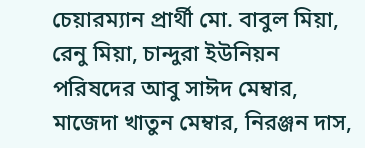চেয়ারম্যান প্রার্থী মো. বাবুল মিয়া, রেনু মিয়া, চান্দুরা ইউনিয়ন পরিষদের আবু সাঈদ মেম্বার, মাজেদা খাতুন মেম্বার, নিরঞ্জন দাস,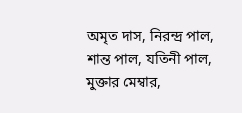অমৃত দাস, নিরন্দ্র পাল, শান্ত পাল, যতিনী পাল, মুক্তার মেম্বার,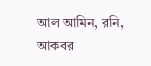আল আমিন, রনি, আকবর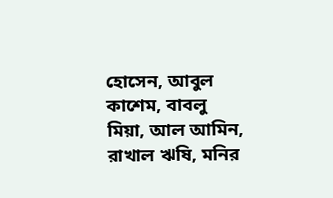হোসেন, আবুল কাশেম, বাবলু মিয়া, আল আমিন, রাখাল ঋষি, মনির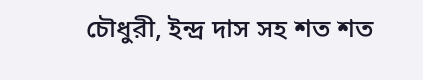চৌধুরী, ইন্দ্র দাস সহ শত শত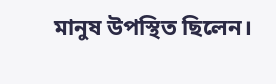মানুষ উপস্থিত ছিলেন।